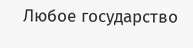Любое государство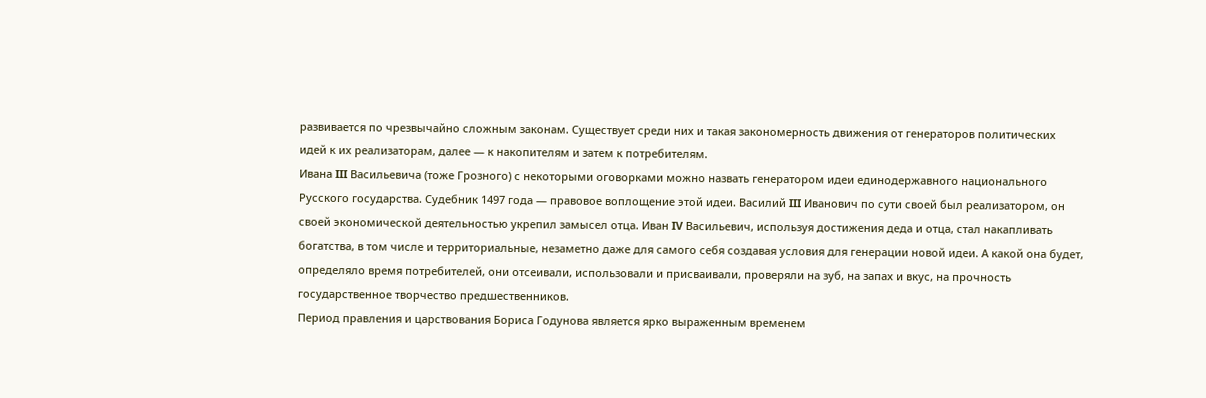развивается по чрезвычайно сложным законам. Существует среди них и такая закономерность движения от генераторов политических идей к их реализаторам, далее — к накопителям и затем к потребителям.
Ивана III Васильевича (тоже Грозного) с некоторыми оговорками можно назвать генератором идеи единодержавного национального Русского государства. Судебник 1497 года — правовое воплощение этой идеи. Василий III Иванович по сути своей был реализатором, он своей экономической деятельностью укрепил замысел отца. Иван IV Васильевич, используя достижения деда и отца, стал накапливать богатства, в том числе и территориальные, незаметно даже для самого себя создавая условия для генерации новой идеи. А какой она будет, определяло время потребителей, они отсеивали, использовали и присваивали, проверяли на зуб, на запах и вкус, на прочность государственное творчество предшественников.
Период правления и царствования Бориса Годунова является ярко выраженным временем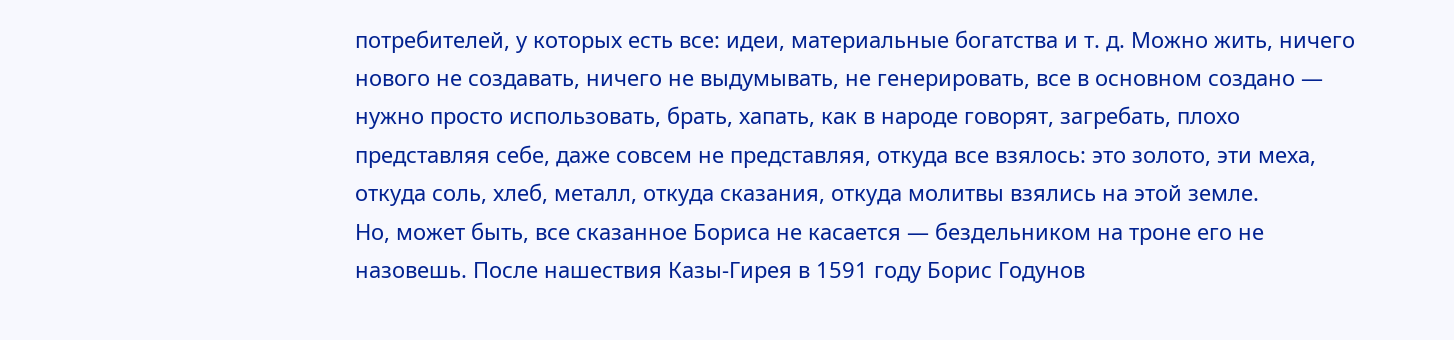потребителей, у которых есть все: идеи, материальные богатства и т. д. Можно жить, ничего нового не создавать, ничего не выдумывать, не генерировать, все в основном создано — нужно просто использовать, брать, хапать, как в народе говорят, загребать, плохо представляя себе, даже совсем не представляя, откуда все взялось: это золото, эти меха, откуда соль, хлеб, металл, откуда сказания, откуда молитвы взялись на этой земле.
Но, может быть, все сказанное Бориса не касается — бездельником на троне его не назовешь. После нашествия Казы-Гирея в 1591 году Борис Годунов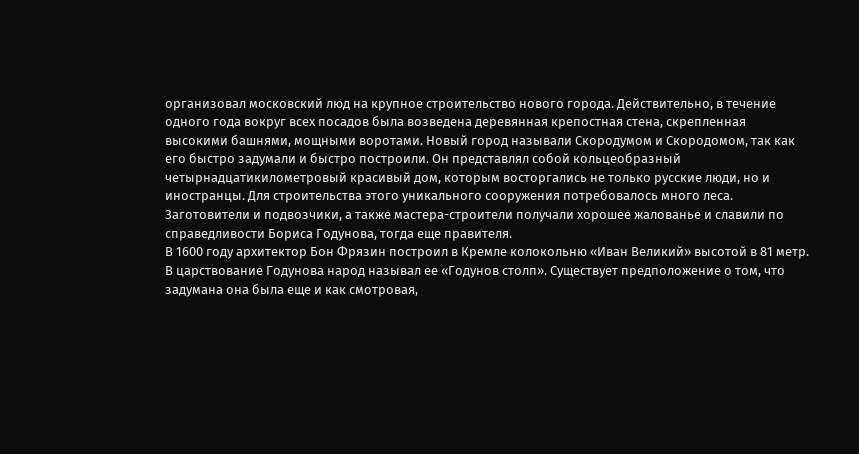организовал московский люд на крупное строительство нового города. Действительно, в течение одного года вокруг всех посадов была возведена деревянная крепостная стена, скрепленная высокими башнями, мощными воротами. Новый город называли Скородумом и Скородомом, так как его быстро задумали и быстро построили. Он представлял собой кольцеобразный четырнадцатикилометровый красивый дом, которым восторгались не только русские люди, но и иностранцы. Для строительства этого уникального сооружения потребовалось много леса. Заготовители и подвозчики, а также мастера-строители получали хорошее жалованье и славили по справедливости Бориса Годунова, тогда еще правителя.
В 1600 году архитектор Бон Фрязин построил в Кремле колокольню «Иван Великий» высотой в 81 метр. В царствование Годунова народ называл ее «Годунов столп». Существует предположение о том, что задумана она была еще и как смотровая,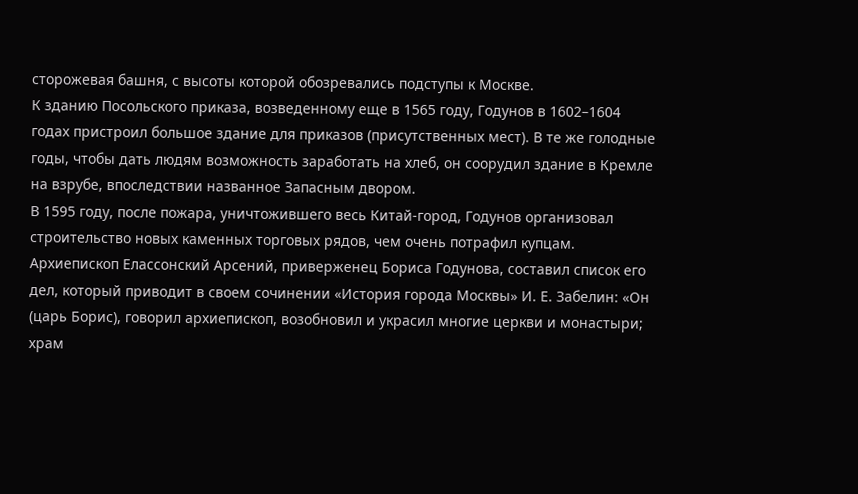сторожевая башня, с высоты которой обозревались подступы к Москве.
К зданию Посольского приказа, возведенному еще в 1565 году, Годунов в 1602–1604 годах пристроил большое здание для приказов (присутственных мест). В те же голодные годы, чтобы дать людям возможность заработать на хлеб, он соорудил здание в Кремле на взрубе, впоследствии названное Запасным двором.
В 1595 году, после пожара, уничтожившего весь Китай-город, Годунов организовал строительство новых каменных торговых рядов, чем очень потрафил купцам.
Архиепископ Елассонский Арсений, приверженец Бориса Годунова, составил список его дел, который приводит в своем сочинении «История города Москвы» И. Е. Забелин: «Он (царь Борис), говорил архиепископ, возобновил и украсил многие церкви и монастыри; храм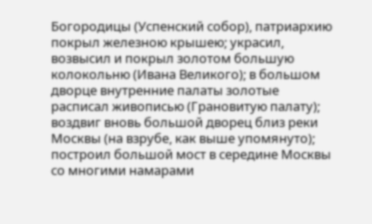Богородицы (Успенский собор), патриархию покрыл железною крышею; украсил, возвысил и покрыл золотом большую колокольню (Ивана Великого); в большом дворце внутренние палаты золотые расписал живописью (Грановитую палату); воздвиг вновь большой дворец близ реки Москвы (на взрубе, как выше упомянуто); построил большой мост в середине Москвы со многими намарами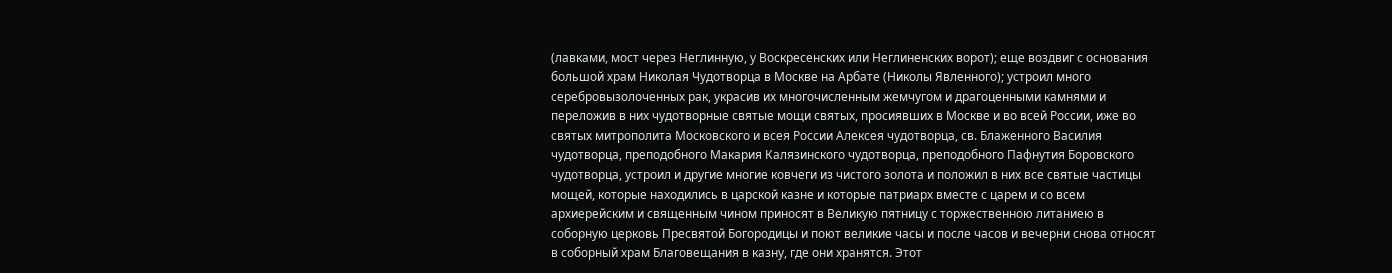(лавками, мост через Неглинную, у Воскресенских или Неглиненских ворот); еще воздвиг с основания большой храм Николая Чудотворца в Москве на Арбате (Николы Явленного); устроил много серебровызолоченных рак, украсив их многочисленным жемчугом и драгоценными камнями и переложив в них чудотворные святые мощи святых, просиявших в Москве и во всей России, иже во святых митрополита Московского и всея России Алексея чудотворца, св. Блаженного Василия чудотворца, преподобного Макария Калязинского чудотворца, преподобного Пафнутия Боровского чудотворца, устроил и другие многие ковчеги из чистого золота и положил в них все святые частицы мощей, которые находились в царской казне и которые патриарх вместе с царем и со всем архиерейским и священным чином приносят в Великую пятницу с торжественною литаниею в соборную церковь Пресвятой Богородицы и поют великие часы и после часов и вечерни снова относят в соборный храм Благовещания в казну, где они хранятся. Этот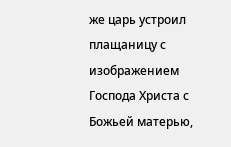же царь устроил плащаницу с изображением Господа Христа с Божьей матерью,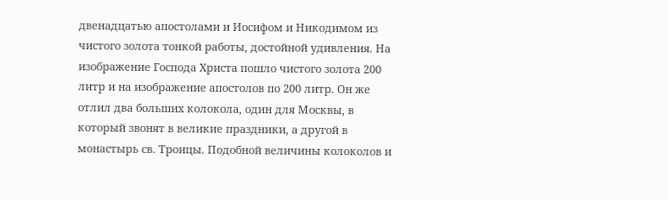двенадцатью апостолами и Иосифом и Никодимом из чистого золота тонкой работы, достойной удивления. На изображение Господа Христа пошло чистого золота 200 литр и на изображение апостолов по 200 литр. Он же отлил два больших колокола, один для Москвы, в который звонят в великие праздники, а другой в монастырь св. Троицы. Подобной величины колоколов и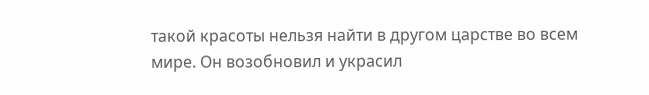такой красоты нельзя найти в другом царстве во всем мире. Он возобновил и украсил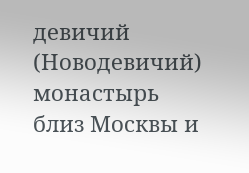девичий (Новодевичий) монастырь близ Москвы и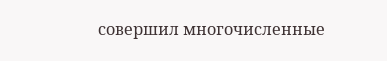совершил многочисленные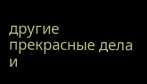другие прекрасные дела и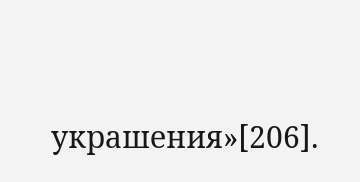украшения»[206].